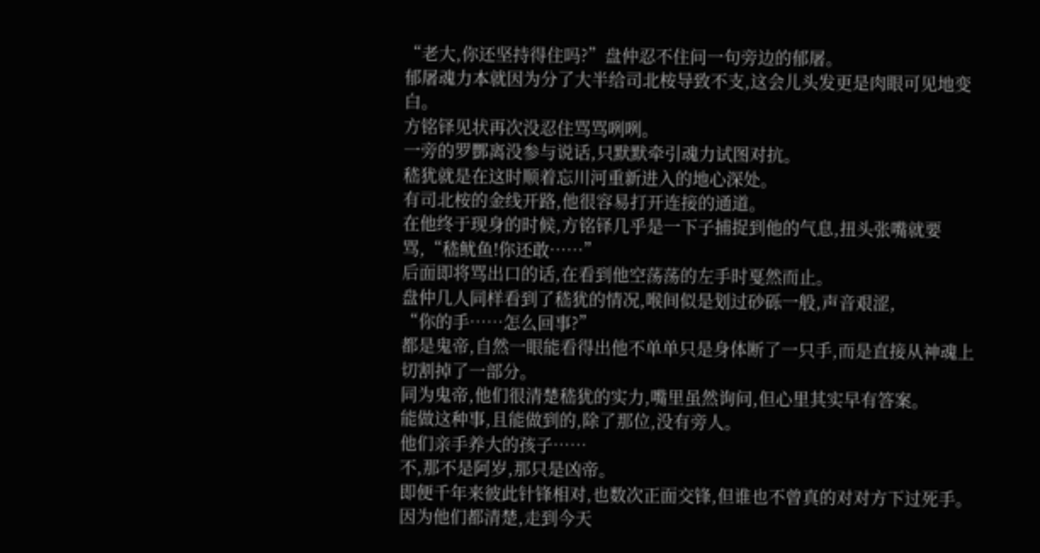“老大,你还坚持得住吗?”盘仲忍不住问一句旁边的郁屠。
郁屠魂力本就因为分了大半给司北桉导致不支,这会儿头发更是肉眼可见地变白。
方铭铎见状再次没忍住骂骂咧咧。
一旁的罗酆离没参与说话,只默默牵引魂力试图对抗。
嵇犹就是在这时顺着忘川河重新进入的地心深处。
有司北桉的金线开路,他很容易打开连接的通道。
在他终于现身的时候,方铭铎几乎是一下子捕捉到他的气息,扭头张嘴就要骂,“嵇鱿鱼!你还敢……”
后面即将骂出口的话,在看到他空荡荡的左手时戛然而止。
盘仲几人同样看到了嵇犹的情况,喉间似是划过砂砾一般,声音艰涩,
“你的手……怎么回事?”
都是鬼帝,自然一眼能看得出他不单单只是身体断了一只手,而是直接从神魂上切割掉了一部分。
同为鬼帝,他们很清楚嵇犹的实力,嘴里虽然询问,但心里其实早有答案。
能做这种事,且能做到的,除了那位,没有旁人。
他们亲手养大的孩子……
不,那不是阿岁,那只是凶帝。
即便千年来彼此针锋相对,也数次正面交锋,但谁也不曾真的对对方下过死手。
因为他们都清楚,走到今天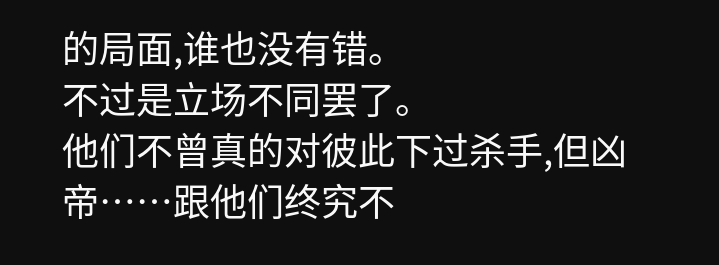的局面,谁也没有错。
不过是立场不同罢了。
他们不曾真的对彼此下过杀手,但凶帝……跟他们终究不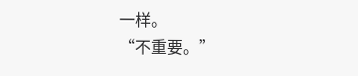一样。
“不重要。”